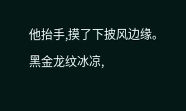他抬手,摸了下披风边缘。黑金龙纹冰凉,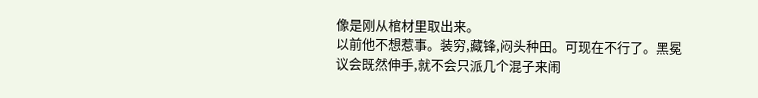像是刚从棺材里取出来。
以前他不想惹事。装穷,藏锋,闷头种田。可现在不行了。黑冕议会既然伸手,就不会只派几个混子来闹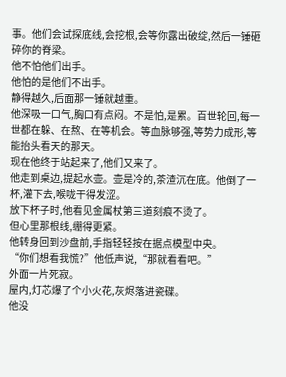事。他们会试探底线,会挖根,会等你露出破绽,然后一锤砸碎你的脊梁。
他不怕他们出手。
他怕的是他们不出手。
静得越久,后面那一锤就越重。
他深吸一口气,胸口有点闷。不是怕,是累。百世轮回,每一世都在躲、在熬、在等机会。等血脉够强,等势力成形,等能抬头看天的那天。
现在他终于站起来了,他们又来了。
他走到桌边,提起水壶。壶是冷的,茶渣沉在底。他倒了一杯,灌下去,喉咙干得发涩。
放下杯子时,他看见金属杖第三道刻痕不烫了。
但心里那根线,绷得更紧。
他转身回到沙盘前,手指轻轻按在据点模型中央。
“你们想看我慌?”他低声说,“那就看看吧。”
外面一片死寂。
屋内,灯芯爆了个小火花,灰烬落进瓷碟。
他没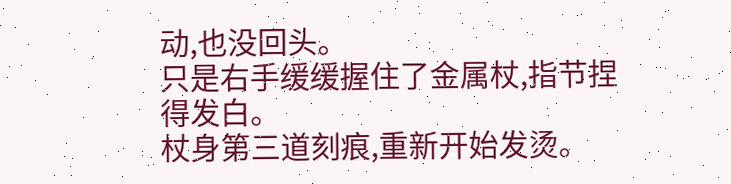动,也没回头。
只是右手缓缓握住了金属杖,指节捏得发白。
杖身第三道刻痕,重新开始发烫。